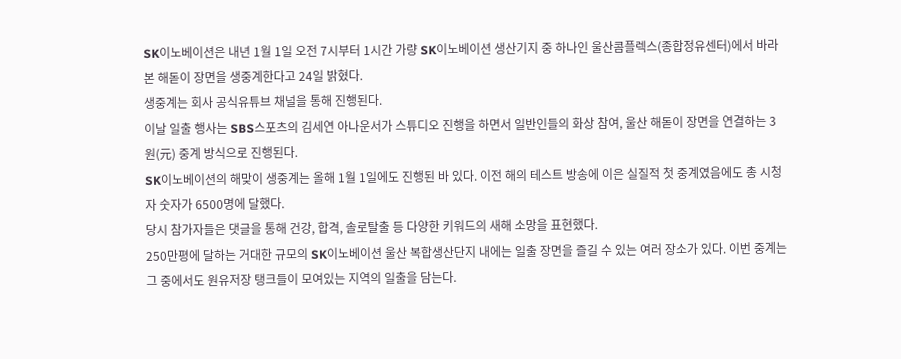SK이노베이션은 내년 1월 1일 오전 7시부터 1시간 가량 SK이노베이션 생산기지 중 하나인 울산콤플렉스(종합정유센터)에서 바라본 해돋이 장면을 생중계한다고 24일 밝혔다.
생중계는 회사 공식유튜브 채널을 통해 진행된다.
이날 일출 행사는 SBS스포츠의 김세연 아나운서가 스튜디오 진행을 하면서 일반인들의 화상 참여, 울산 해돋이 장면을 연결하는 3원(元) 중계 방식으로 진행된다.
SK이노베이션의 해맞이 생중계는 올해 1월 1일에도 진행된 바 있다. 이전 해의 테스트 방송에 이은 실질적 첫 중계였음에도 총 시청자 숫자가 6500명에 달했다.
당시 참가자들은 댓글을 통해 건강, 합격, 솔로탈출 등 다양한 키워드의 새해 소망을 표현했다.
250만평에 달하는 거대한 규모의 SK이노베이션 울산 복합생산단지 내에는 일출 장면을 즐길 수 있는 여러 장소가 있다. 이번 중계는 그 중에서도 원유저장 탱크들이 모여있는 지역의 일출을 담는다.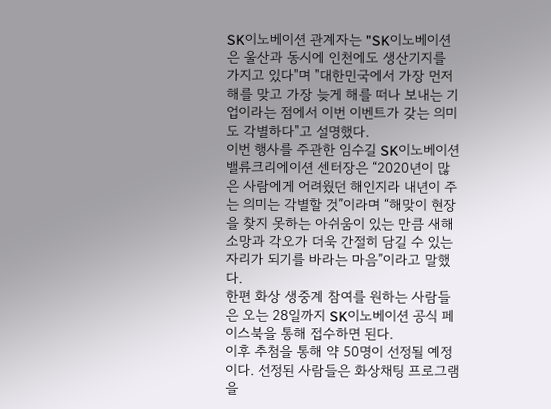SK이노베이션 관계자는 "SK이노베이션은 울산과 동시에 인천에도 생산기지를 가지고 있다"며 "대한민국에서 가장 먼저 해를 맞고 가장 늦게 해를 떠나 보내는 기업이라는 점에서 이번 이벤트가 갖는 의미도 각별하다"고 설명했다.
이번 행사를 주관한 임수길 SK이노베이션 밸류크리에이션 센터장은 “2020년이 많은 사람에게 어려웠던 해인지라 내년이 주는 의미는 각별할 것”이라며 “해맞이 현장을 찾지 못하는 아쉬움이 있는 만큼 새해 소망과 각오가 더욱 간절히 담길 수 있는 자리가 되기를 바라는 마음”이라고 말했다.
한편 화상 생중계 참여를 원하는 사람들은 오는 28일까지 SK이노베이션 공식 페이스북을 통해 접수하면 된다.
이후 추첨을 통해 약 50명이 선정될 예정이다. 선정된 사람들은 화상채팅 프로그램을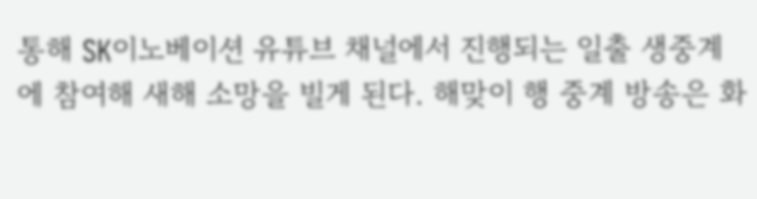통해 SK이노베이션 유튜브 채널에서 진행되는 일출 생중계에 참여해 새해 소망을 빌게 된다. 해맞이 행 중계 방송은 화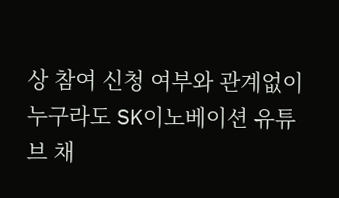상 참여 신청 여부와 관계없이 누구라도 SK이노베이션 유튜브 채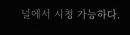널에서 시청 가능하다.